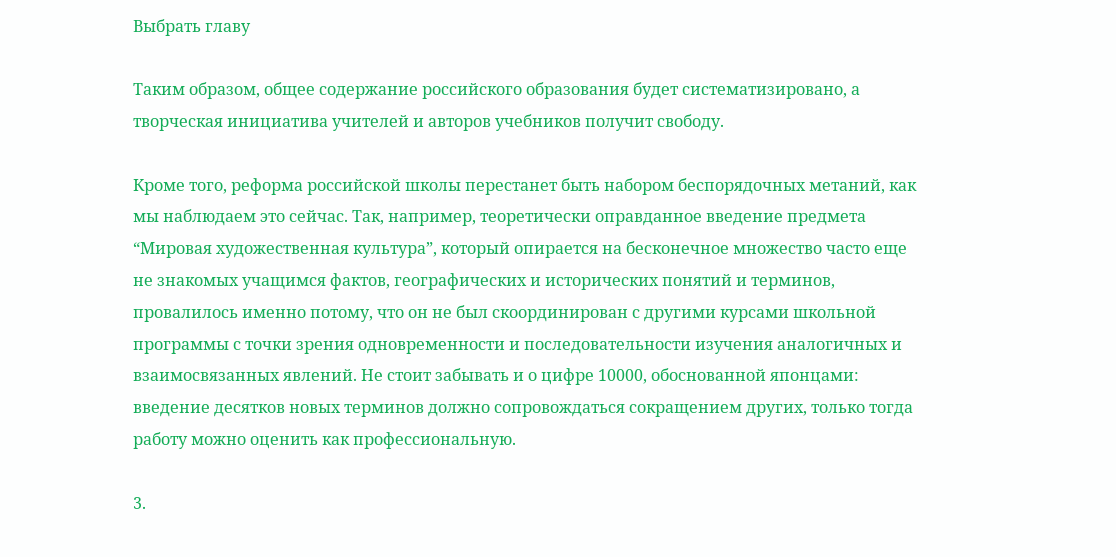Выбрать главу

Таким образом, общее содержание российского образования будет систематизировано, а творческая инициатива учителей и авторов учебников получит свободу.

Кроме того, реформа российской школы перестанет быть набором беспорядочных метаний, как мы наблюдаем это сейчас. Так, например, теоретически оправданное введение предмета “Мировая художественная культура”, который опирается на бесконечное множество часто еще не знакомых учащимся фактов, географических и исторических понятий и терминов, провалилось именно потому, что он не был скоординирован с другими курсами школьной программы с точки зрения одновременности и последовательности изучения аналогичных и взаимосвязанных явлений. Не стоит забывать и о цифре 10000, обоснованной японцами: введение десятков новых терминов должно сопровождаться сокращением других, только тогда работу можно оценить как профессиональную.

3.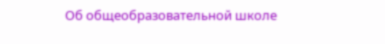Об общеобразовательной школе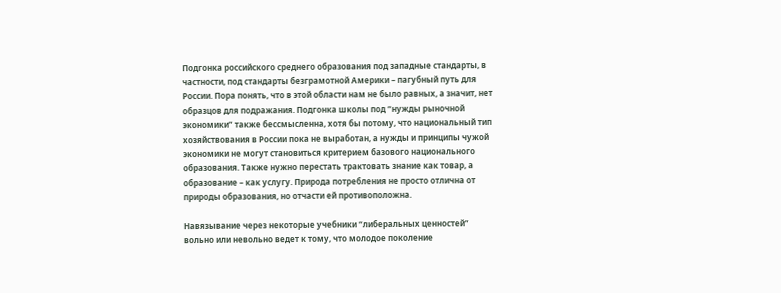Подгонка российского среднего образования под западные стандарты, в частности, под стандарты безграмотной Америки – пагубный путь для России. Пора понять, что в этой области нам не было равных, а значит, нет образцов для подражания. Подгонка школы под “нужды рыночной экономики” также бессмысленна, хотя бы потому, что национальный тип хозяйствования в России пока не выработан, а нужды и принципы чужой экономики не могут становиться критерием базового национального образования. Также нужно перестать трактовать знание как товар, а образование – как услугу. Природа потребления не просто отлична от природы образования, но отчасти ей противоположна.

Навязывание через некоторые учебники “либеральных ценностей” вольно или невольно ведет к тому, что молодое поколение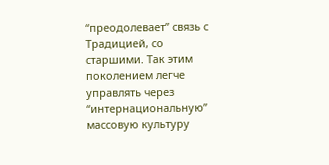“преодолевает” связь с Традицией, со старшими. Так этим поколением легче управлять через “интернациональную” массовую культуру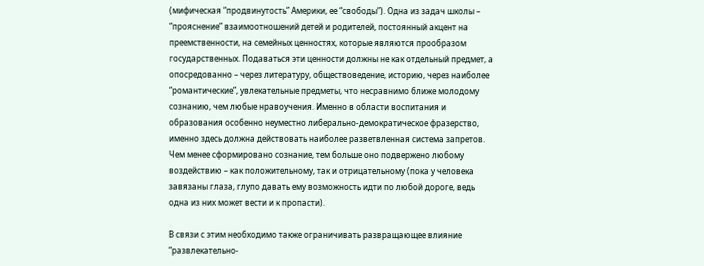(мифическая “продвинутость” Америки, ее “свободы”). Одна из задач школы – “прояснение” взаимоотношений детей и родителей, постоянный акцент на преемственности, на семейных ценностях, которые являются прообразом государственных. Подаваться эти ценности должны не как отдельный предмет, а опосредованно – через литературу, обществоведение, историю, через наиболее “романтические”, увлекательные предметы, что несравнимо ближе молодому сознанию, чем любые нравоучения. Именно в области воспитания и образования особенно неуместно либерально-демократическое фразерство, именно здесь должна действовать наиболее разветвленная система запретов. Чем менее сформировано сознание, тем больше оно подвержено любому воздействию – как положительному, так и отрицательному (пока у человека завязаны глаза, глупо давать ему возможность идти по любой дороге, ведь одна из них может вести и к пропасти).

В связи с этим необходимо также ограничивать развращающее влияние “развлекательно-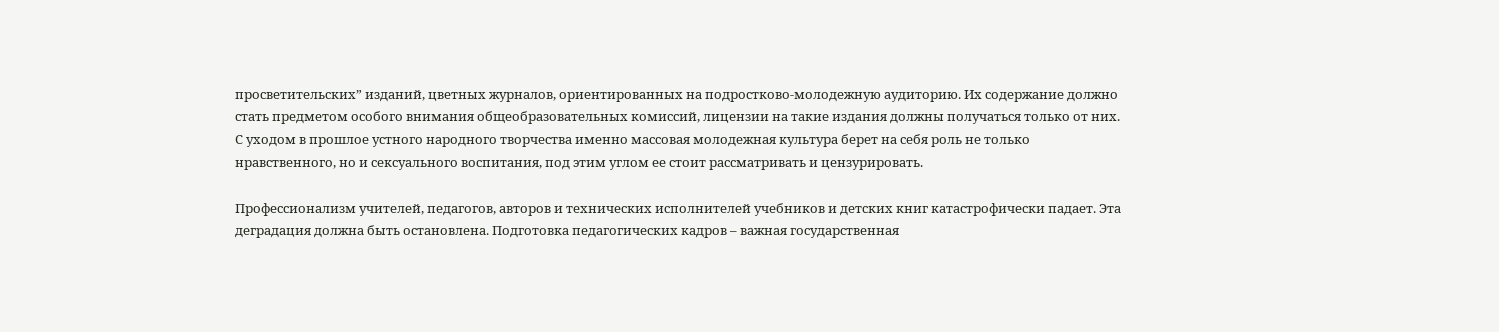просветительских” изданий, цветных журналов, ориентированных на подростково-молодежную аудиторию. Их содержание должно стать предметом особого внимания общеобразовательных комиссий, лицензии на такие издания должны получаться только от них. С уходом в прошлое устного народного творчества именно массовая молодежная культура берет на себя роль не только нравственного, но и сексуального воспитания, под этим углом ее стоит рассматривать и цензурировать.

Профессионализм учителей, педагогов, авторов и технических исполнителей учебников и детских книг катастрофически падает. Эта деградация должна быть остановлена. Подготовка педагогических кадров – важная государственная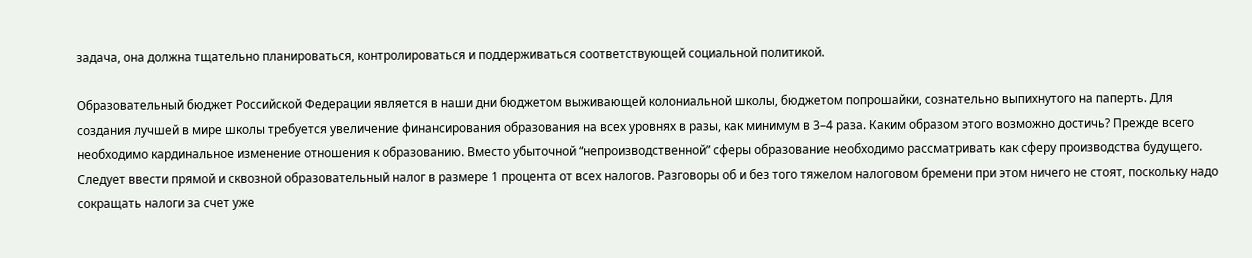задача, она должна тщательно планироваться, контролироваться и поддерживаться соответствующей социальной политикой.

Образовательный бюджет Российской Федерации является в наши дни бюджетом выживающей колониальной школы, бюджетом попрошайки, сознательно выпихнутого на паперть. Для создания лучшей в мире школы требуется увеличение финансирования образования на всех уровнях в разы, как минимум в 3–4 раза. Каким образом этого возможно достичь? Прежде всего необходимо кардинальное изменение отношения к образованию. Вместо убыточной “непроизводственной” сферы образование необходимо рассматривать как сферу производства будущего. Следует ввести прямой и сквозной образовательный налог в размере 1 процента от всех налогов. Разговоры об и без того тяжелом налоговом бремени при этом ничего не стоят, поскольку надо сокращать налоги за счет уже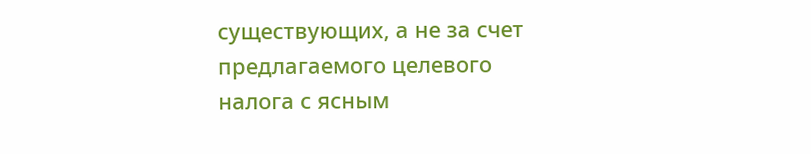существующих, а не за счет предлагаемого целевого налога с ясным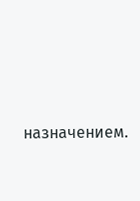назначением.